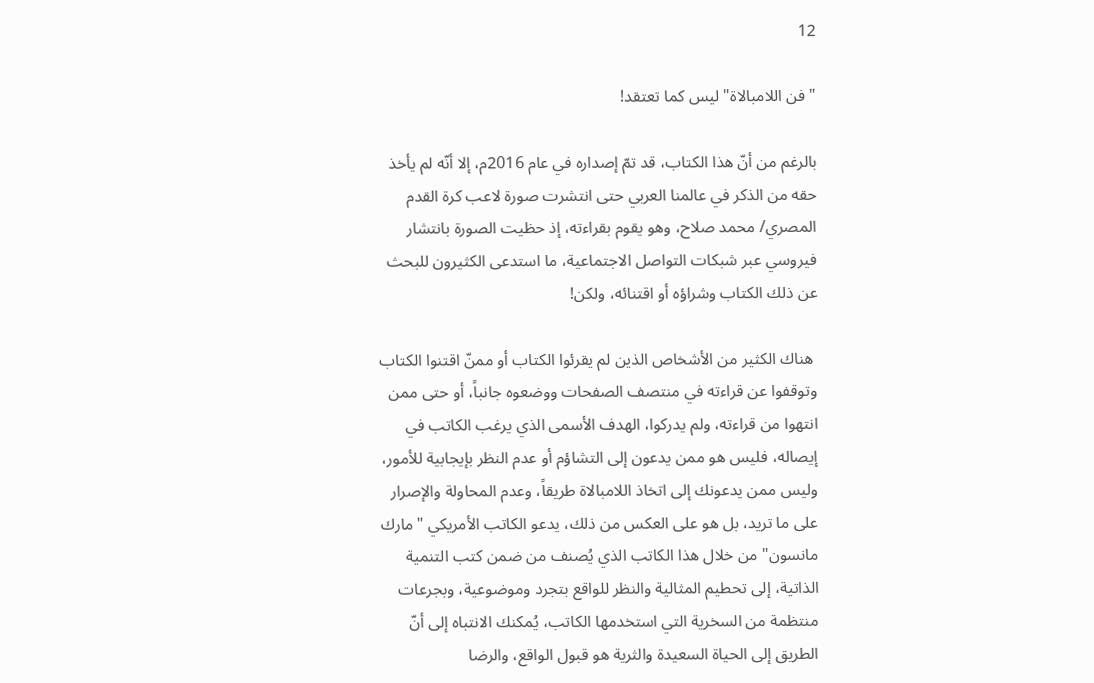12

"فن اللامبالاة" ليس كما تعتقد!

بالرغم من أنّ هذا الكتاب، قد تمّ إصداره في عام 2016م، إلا أنّه لم يأخذ حقه من الذكر في عالمنا العربي حتى انتشرت صورة لاعب كرة القدم المصري/ محمد صلاح، وهو يقوم بقراءته، إذ حظيت الصورة بانتشار فيروسي عبر شبكات التواصل الاجتماعية، ما استدعى الكثيرون للبحث عن ذلك الكتاب وشراؤه أو اقتنائه، ولكن!

 هناك الكثير من الأشخاص الذين لم يقرئوا الكتاب أو ممنّ اقتنوا الكتاب وتوقفوا عن قراءته في منتصف الصفحات ووضعوه جانباً، أو حتى ممن انتهوا من قراءته، ولم يدركوا، الهدف الأسمى الذي يرغب الكاتب في إيصاله، فليس هو ممن يدعون إلى التشاؤم أو عدم النظر بإيجابية للأمور، وليس ممن يدعونك إلى اتخاذ اللامبالاة طريقاً، وعدم المحاولة والإصرار على ما تريد، بل هو على العكس من ذلك، يدعو الكاتب الأمريكي "مارك مانسون" من خلال هذا الكاتب الذي يُصنف من ضمن كتب التنمية الذاتية، إلى تحطيم المثالية والنظر للواقع بتجرد وموضوعية، وبجرعات منتظمة من السخرية التي استخدمها الكاتب، يُمكنك الانتباه إلى أنّ الطريق إلى الحياة السعيدة والثرية هو قبول الواقع، والرضا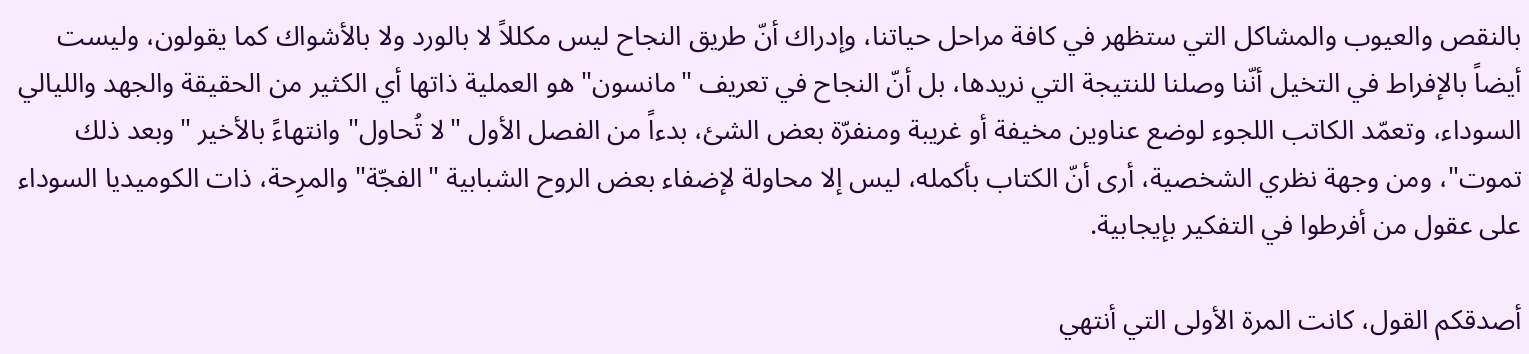بالنقص والعيوب والمشاكل التي ستظهر في كافة مراحل حياتنا، وإدراك أنّ طريق النجاح ليس مكللاً لا بالورد ولا بالأشواك كما يقولون، وليست أيضاً بالإفراط في التخيل أنّنا وصلنا للنتيجة التي نريدها، بل أنّ النجاح في تعريف "مانسون" هو العملية ذاتها أي الكثير من الحقيقة والجهد والليالي السوداء، وتعمّد الكاتب اللجوء لوضع عناوين مخيفة أو غريبة ومنفرّة بعض الشئ، بدءاً من الفصل الأول "لا تُحاول" وانتهاءً بالأخير "وبعد ذلك تموت"، ومن وجهة نظري الشخصية، أرى أنّ الكتاب بأكمله، ليس إلا محاولة لإضفاء بعض الروح الشبابية "الفجّة" والمرِحة، ذات الكوميديا السوداء على عقول من أفرطوا في التفكير بإيجابية.

أصدقكم القول، كانت المرة الأولى التي أنتهي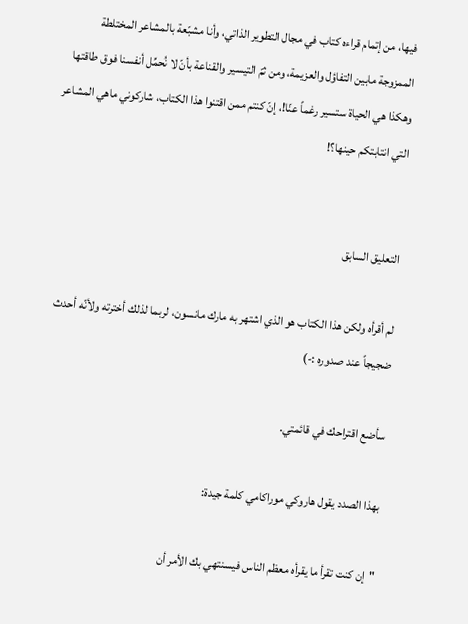فيها، من إتمام قراءه كتاب في مجال التطوير الذاتي، وأنا مشبّعة بالمشاعر المختلطة الممزوجة مابين التفاؤل والعزيمة، ومن ثمّ التيسير والقناعة بأنّ لا نُحمِّل أنفسنا فوق طاقتها وهكذا هي الحياة ستسير رغماً عنّا!، إنّ كنتم ممن اقتنوا هذا الكتاب، شاركوني ماهي المشاعر التي انتابتكم حينها؟!


التعليق السابق

لم أقرأه ولكن هذا الكتاب هو الذي اشتهر به مارك مانسون، لربما لذلك أخترته ولأنّه أحدث ضجيجاً عند صدوره :-)

سأضع اقتراحك في قائمتي.

بهذا الصدد يقول هاروكي موراكامي كلمة جيدة:

"إن كنت تقرأ ما يقرأه معظم الناس فيسنتهي بك الأمر أن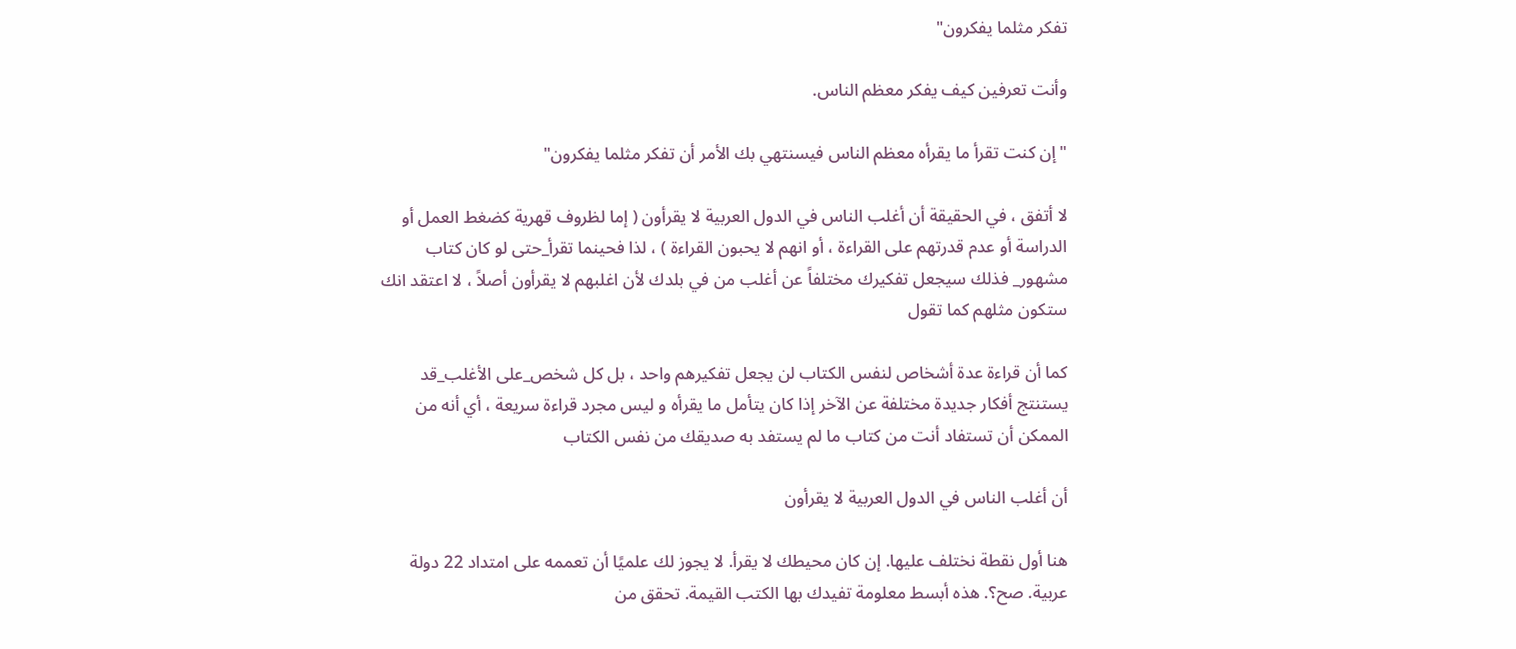تفكر مثلما يفكرون"

وأنت تعرفين كيف يفكر معظم الناس.

"إن كنت تقرأ ما يقرأه معظم الناس فيسنتهي بك الأمر أن تفكر مثلما يفكرون"

لا أتفق ، في الحقيقة أن أغلب الناس في الدول العربية لا يقرأون ( إما لظروف قهرية كضغط العمل أو الدراسة أو عدم قدرتهم على القراءة ، أو انهم لا يحبون القراءة ) ، لذا فحينما تقرأ_حتى لو كان كتاب مشهور_ فذلك سيجعل تفكيرك مختلفاً عن أغلب من في بلدك لأن اغلبهم لا يقرأون أصلاً ، لا اعتقد انك ستكون مثلهم كما تقول

كما أن قراءة عدة أشخاص لنفس الكتاب لن يجعل تفكيرهم واحد ، بل كل شخص_على الأغلب_قد يستنتج أفكار جديدة مختلفة عن الآخر إذا كان يتأمل ما يقرأه و ليس مجرد قراءة سريعة ، أي أنه من الممكن أن تستفاد أنت من كتاب ما لم يستفد به صديقك من نفس الكتاب

أن أغلب الناس في الدول العربية لا يقرأون

هنا أول نقطة نختلف عليها. إن كان محيطك لا يقرأ. لا يجوز لك علميًا أن تعممه على امتداد 22 دولة عربية. صح؟. هذه أبسط معلومة تفيدك بها الكتب القيمة. تحقق من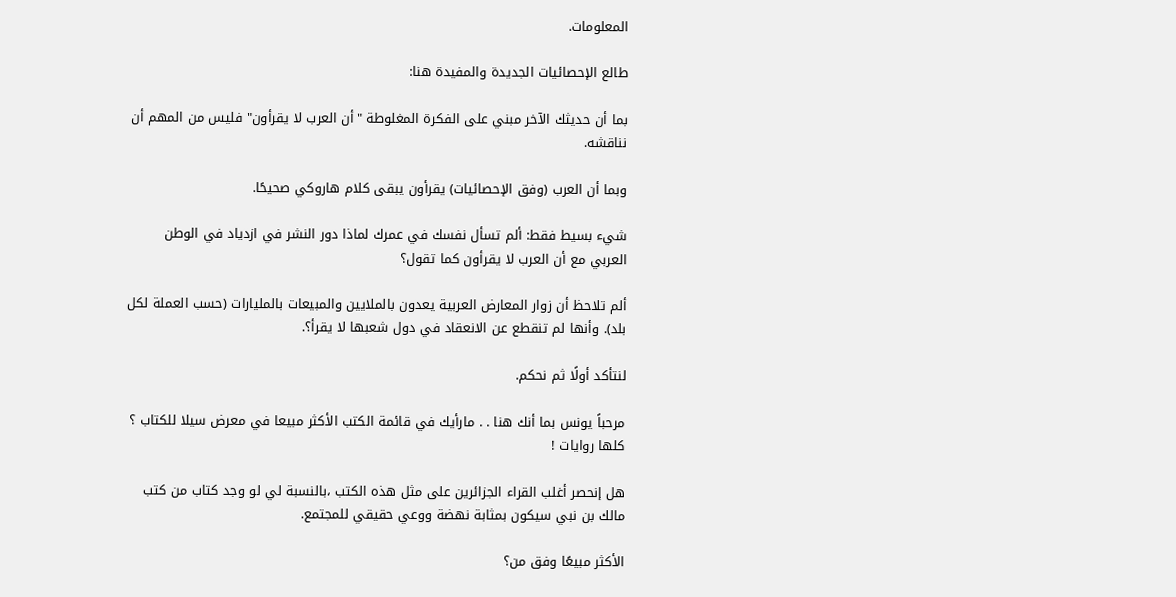المعلومات.

طالع الإحصائيات الجديدة والمفيدة هنا:

بما أن حديثك الآخر مبني على الفكرة المغلوطة "أن العرب لا يقرأون" فليس من المهم أن نناقشه.

وبما أن العرب (وفق الإحصائيات) يقرأون يبقى كلام هاروكي صحيحًا.

شيء بسيط فقط: ألم تسأل نفسك في عمرك لماذا دور النشر في ازدياد في الوطن العربي مع أن العرب لا يقرأون كما تقول؟

ألم تلاحظ أن زوار المعارض العربية يعدون بالملايين والمبيعات بالمليارات (حسب العملة لكل بلد). وأنها لم تنقطع عن الانعقاد في دول شعبها لا يقرأ؟.

لنتأكد أولًا ثم نحكم.

مرحباً يونس بما أنك هنا . . مارأيك في قائمة الكتب الأكثر مبيعا في معرض سيلا للكتاب ؟ كلها روايات !

هل إنحصر أغلب القراء الجزائرين على مثل هذه الكتب ،بالنسبة لي لو وجد كتاب من كتب مالك بن نبي سيكون بمثابة نهضة ووعي حقيقي للمجتمع.

الأكثر مبيعًا وفق من؟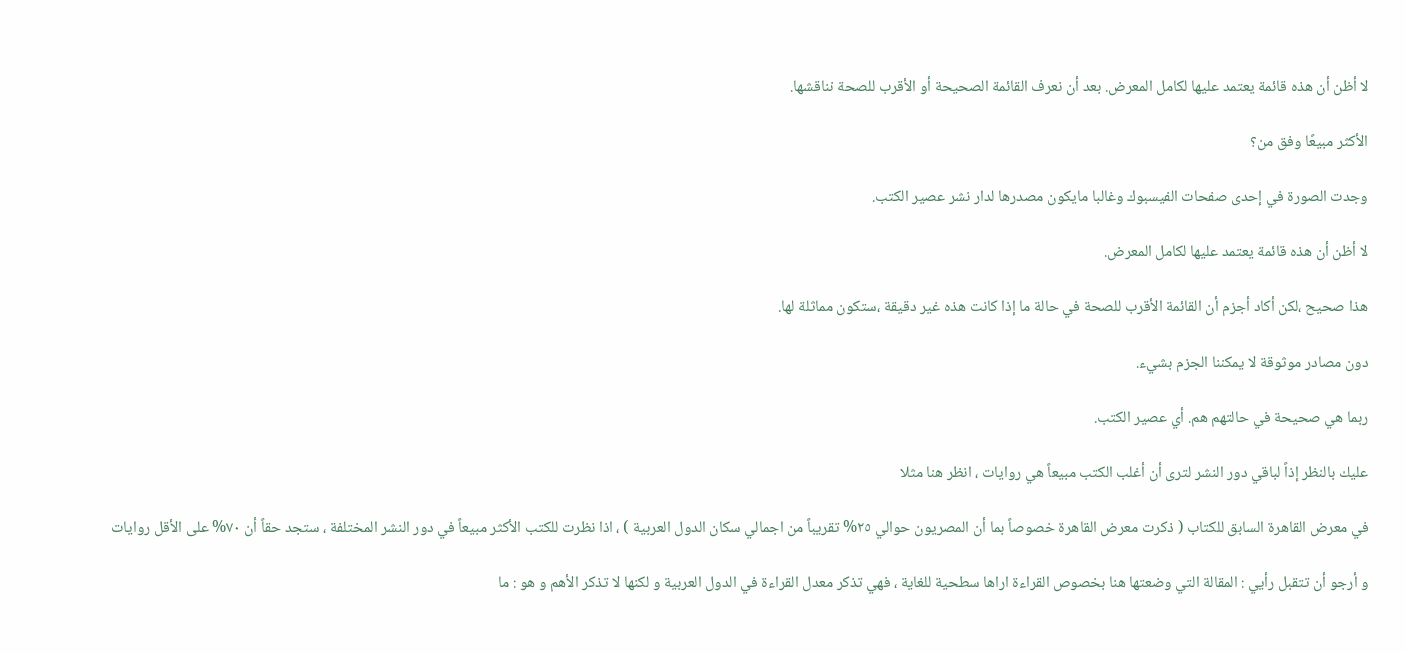لا أظن أن هذه قائمة يعتمد عليها لكامل المعرض. بعد أن نعرف القائمة الصحيحة أو الأقرب للصحة نناقشها.

الأكثر مبيعًا وفق من؟

وجدت الصورة في إحدى صفحات الفيسبوك وغالبا مايكون مصدرها لدار نشر عصير الكتب.

لا أظن أن هذه قائمة يعتمد عليها لكامل المعرض.

هذا صحيح ،لكن أكاد أجزم أن القائمة الأقرب للصحة في حالة ما إذا كانت هذه غير دقيقة ،ستكون مماثلة لها.

دون مصادر موثوقة لا يمكننا الجزم بشيء.

ربما هي صحيحة في حالتهم هم. أي عصير الكتب.

عليك بالنظر إذاً لباقي دور النشر لترى أن أغلب الكتب مبيعاً هي روايات ، انظر هنا مثلا

في معرض القاهرة السابق للكتاب ( ذكرت معرض القاهرة خصوصاً بما أن المصريون حوالي ٢٥% تقريباً من اجمالي سكان الدول العربية ) ، اذا نظرت للكتب الأكثر مبيعاً في دور النشر المختلفة ، ستجد حقاً أن ٧٠% على الأقل روايات

و أرجو أن تتقبل رأيي : المقالة التي وضعتها هنا بخصوص القراءة اراها سطحية للغاية ، فهي تذكر معدل القراءة في الدول العربية و لكنها لا تذكر الأهم و هو : ما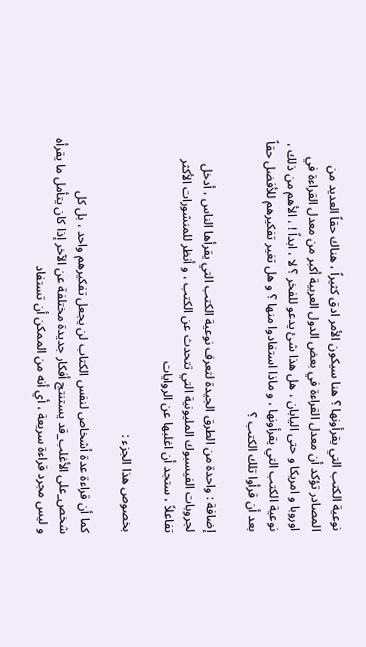نوعية الكتب التي يقرأونها ؟ هنا سيكون الأمر ادق كثيراً ، هناك حقاً العديد من المصادر تؤكد أن معدل القراءة في بعض الدول العربية أكبر من معدل القراءة في اوروبا و امريكا و حتى اليابان ، هل هذا شئ يدعو للفخر ؟ لا ، ابداً ! ، الأهم من ذلك ، نوعية الكتب التي يقرأونها ، و ماذا استفادوا منها ؟ و هل تغير تفكيرهم للأفضل حقاً بعد أن قرأوا تلك الكتب ؟

إضافة : واحدة من الطرق الجيدة لتعرف نوعية الكتب التي يقرأها الناس ، أدخل لجروبات الفيسبوك المليونية التي تتحدث عن الكتب ، و أنظر للمنشورات الأكثر تفاعلاً ، ستجد أن اغلبها عن الروايات

بخصوص هذا الجزء :

كما أن قراءة عدة أشخاص لنفس الكتاب لن يجعل تفكيرهم واحد ، بل كل شخص_على الأغلب_قد يستنتج أفكار جديدة مختلفة عن الآخر إذا كان يتأمل ما يقرأه و ليس مجرد قراءة سريعة ، أي أنه من الممكن أن تستفاد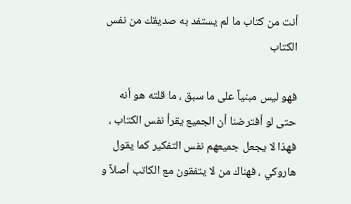أنت من كتاب ما لم يستفد به صديقك من نفس الكتاب

فهو ليس مبنياً على ما سبق ، ما قلته هو أنه حتى لو أفترضنا أن الجميع يقرأ نفس الكتاب ، فهذا لا يجعل جميعهم نفس التفكير كما يقول هاروكي ، فهناك من لا يتفقون مع الكاتب أصلاً و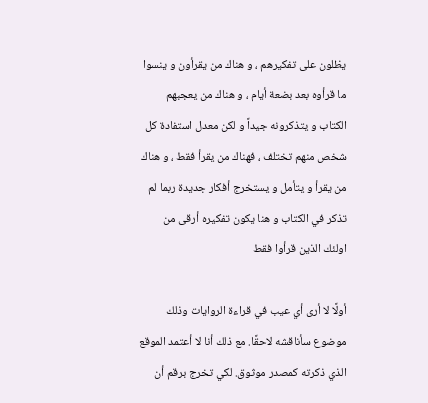يظلون على تفكيرهم ، و هناك من يقرأون و ينسوا ما قرأوه بعد بضعة أيام ، و هناك من يعجبهم الكتاب و يتذكرونه جيداً و لكن معدل استفادة كل شخص منهم تختلف ، فهناك من يقرأ فقط ، و هناك من يقرأ و يتأمل و يستخرج أفكار جديدة ربما لم تذكر في الكتاب و هنا يكون تفكيره أرقى من اولئك الذين قرأوا فقط

أولًا لا أرى أي عيب في قراءة الروايات وذلك موضوع سأناقشه لاحقًا. مع ذلك أنا لا أعتمد الموقع الذي ذكرته كمصدر موثوق. لكي تخرج برقم أن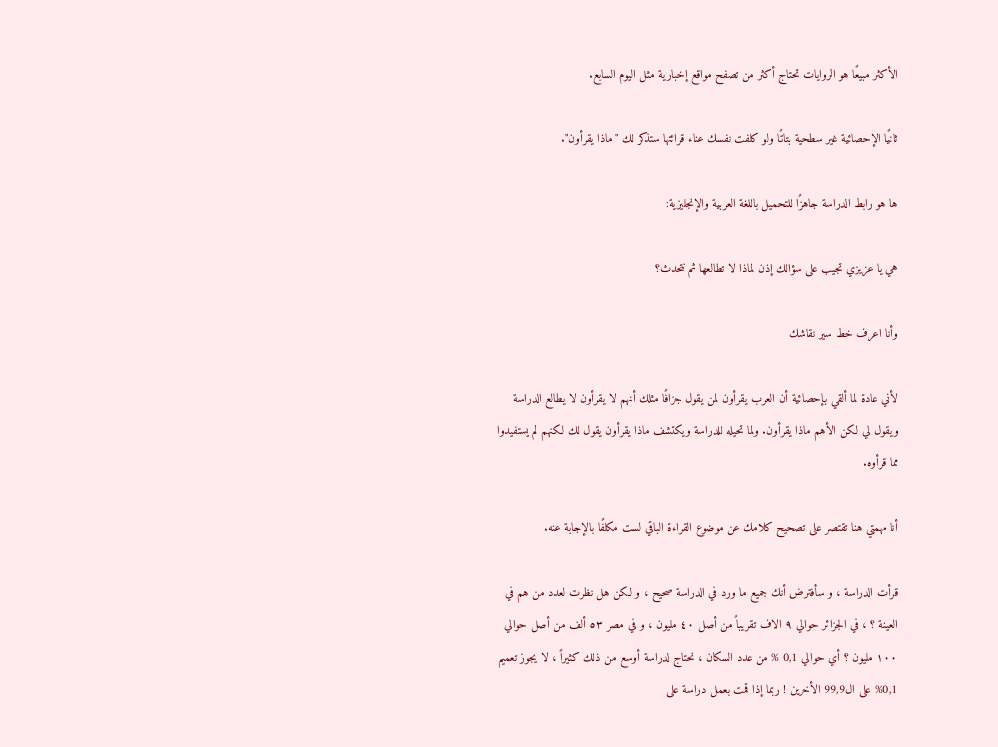الأكثر مبيعًا هو الروايات تحتاج أكثر من تصفح مواقع إخبارية مثل اليوم السابع.

ثانيًا الإحصائية غير سطحية بتاتًا ولو كلفت نفسك عناء قرائتها ستذكر لك "ماذا يقرأون".

ها هو رابط الدراسة جاهزًا للتحميل باللغة العربية والإنجليزية:

هي يا عزيزي تجيب على سؤالك إذن لماذا لا تطالعها ثم نتحدث؟

وأنا اعرف خط سير نقاشك

لأني عادة لما ألقي بإحصائية أن العرب يقرأون لمن يقول جزافًا مثلك أنهم لا يقرأون لا يطالع الدراسة ويقول لي لكن الأهم ماذا يقرأون. ولما تحيله للدراسة ويكتشف ماذا يقرأون يقول لك لكنهم لم يستفيدوا مما قرأوه.

أنا مهمتي هنا تقتصر على تصحيح كلامك عن موضوع القراءة الباقي لست مكلفًا بالإجابة عنه.

قرأت الدراسة ، و سأفترض أنك جميع ما ورد في الدراسة صحيح ، و لكن هل نظرت لعدد من هم في العينة ؟ ، في الجزائر حوالي ٩ الاف تقريباً من أصل ٤٠ مليون ، و في مصر ٥٣ ألف من أصل حوالي ١٠٠ مليون ؟ أي حوالي 0,1 % من عدد السكان ، نحتاج لدراسة أوسع من ذلك كثيراً ، لا يجوز تعميم 0,1% على ال99,9 الأخرين ! ربما إذا قمت بعمل دراسة على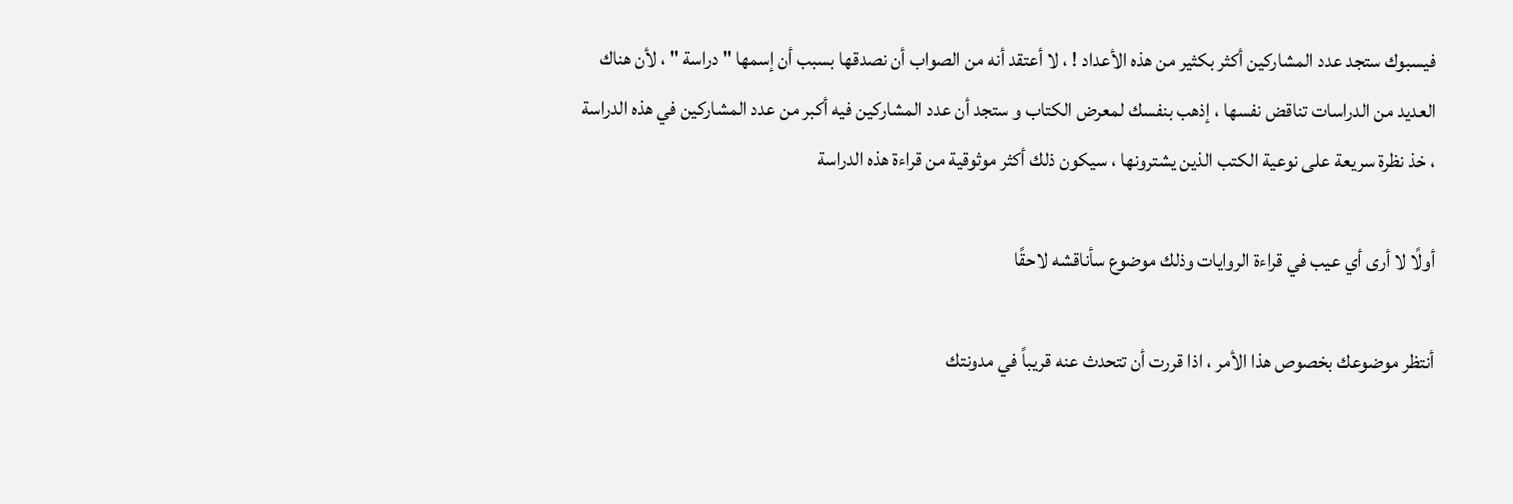فيسبوك ستجد عدد المشاركين أكثر بكثير من هذه الأعداد ! ، لا أعتقد أنه من الصواب أن نصدقها بسبب أن إسمها " دراسة " ، لأن هناك العديد من الدراسات تناقض نفسها ، إذهب بنفسك لمعرض الكتاب و ستجد أن عدد المشاركين فيه أكبر من عدد المشاركين في هذه الدراسة ، خذ نظرة سريعة على نوعية الكتب الذين يشترونها ، سيكون ذلك أكثر موثوقية من قراءة هذه الدراسة

أولًا لا أرى أي عيب في قراءة الروايات وذلك موضوع سأناقشه لاحقًا

أنتظر موضوعك بخصوص هذا الأمر ، اذا قررت أن تتحدث عنه قريباً في مدونتك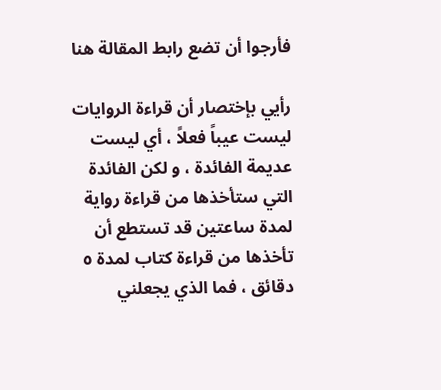فأرجوا أن تضع رابط المقالة هنا

رأيي بإختصار أن قراءة الروايات ليست عيباً فعلاً ، أي ليست عديمة الفائدة ، و لكن الفائدة التي ستأخذها من قراءة رواية لمدة ساعتين قد تستطع أن تأخذها من قراءة كتاب لمدة ٥ دقائق ، فما الذي يجعلني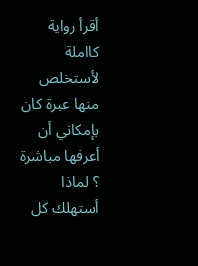أقرأ رواية كااملة لأستخلص منها عبرة كان بإمكاني أن أعرفها مباشرة ؟ لماذا أستهلك كل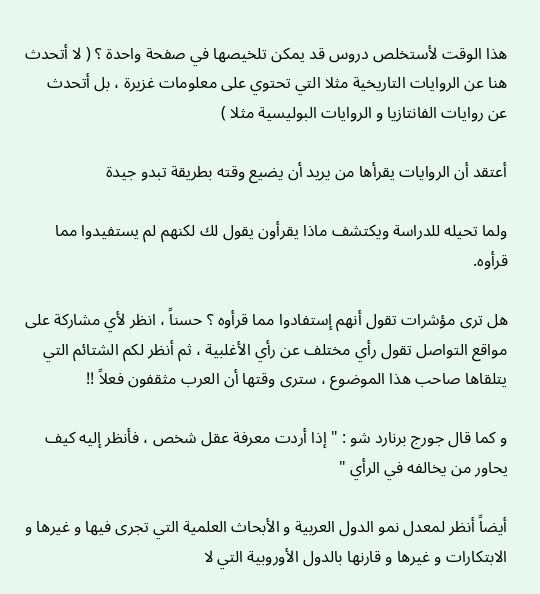هذا الوقت لأستخلص دروس قد يمكن تلخيصها في صفحة واحدة ؟ ( لا أتحدث هنا عن الروايات التاريخية مثلا التي تحتوي على معلومات غزيرة ، بل أتحدث عن روايات الفانتازيا و الروايات البوليسية مثلا )

أعتقد أن الروايات يقرأها من يريد أن يضيع وقته بطريقة تبدو جيدة

ولما تحيله للدراسة ويكتشف ماذا يقرأون يقول لك لكنهم لم يستفيدوا مما قرأوه.

هل ترى مؤشرات تقول أنهم إستفادوا مما قرأوه ؟ حسناً ، انظر لأي مشاركة على مواقع التواصل تقول رأي مختلف عن رأي الأغلبية ، ثم أنظر لكم الشتائم التي يتلقاها صاحب هذا الموضوع ، سترى وقتها أن العرب مثقفون فعلاً !!

و كما قال جورج برنارد شو : " إذا أردت معرفة عقل شخص ، فأنظر إليه كيف يحاور من يخالفه في الرأي "

أيضاً أنظر لمعدل نمو الدول العربية و الأبحاث العلمية التي تجرى فيها و غيرها و الابتكارات و غيرها و قارنها بالدول الأوروبية التي لا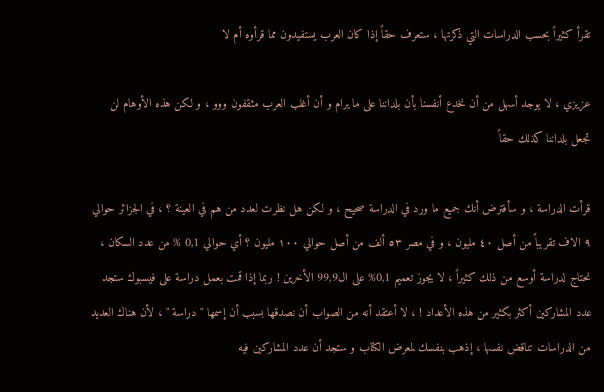تقرأ كثيراً بحسب الدراسات التي ذكرتها ، ستعرف حقاً إذا كان العرب يستفيدون مما قرأوه أم لا

عزيزي ، لا يوجد أسهل من أن نخدع أنفسنا بأن بلداننا على ما يرام و أن أغلب العرب مثقفون ووو ، و لكن هذه الأوهام لن تجعل بلداننا كذلك حقاً

قرأت الدراسة ، و سأفترض أنك جميع ما ورد في الدراسة صحيح ، و لكن هل نظرت لعدد من هم في العينة ؟ ، في الجزائر حوالي ٩ الاف تقريباً من أصل ٤٠ مليون ، و في مصر ٥٣ ألف من أصل حوالي ١٠٠ مليون ؟ أي حوالي 0,1 % من عدد السكان ، نحتاج لدراسة أوسع من ذلك كثيراً ، لا يجوز تعميم 0,1% على ال99,9 الأخرين ! ربما إذا قمت بعمل دراسة على فيسبوك ستجد عدد المشاركين أكثر بكثير من هذه الأعداد ! ، لا أعتقد أنه من الصواب أن نصدقها بسبب أن إسمها " دراسة " ، لأن هناك العديد من الدراسات تناقض نفسها ، إذهب بنفسك لمعرض الكتاب و ستجد أن عدد المشاركين فيه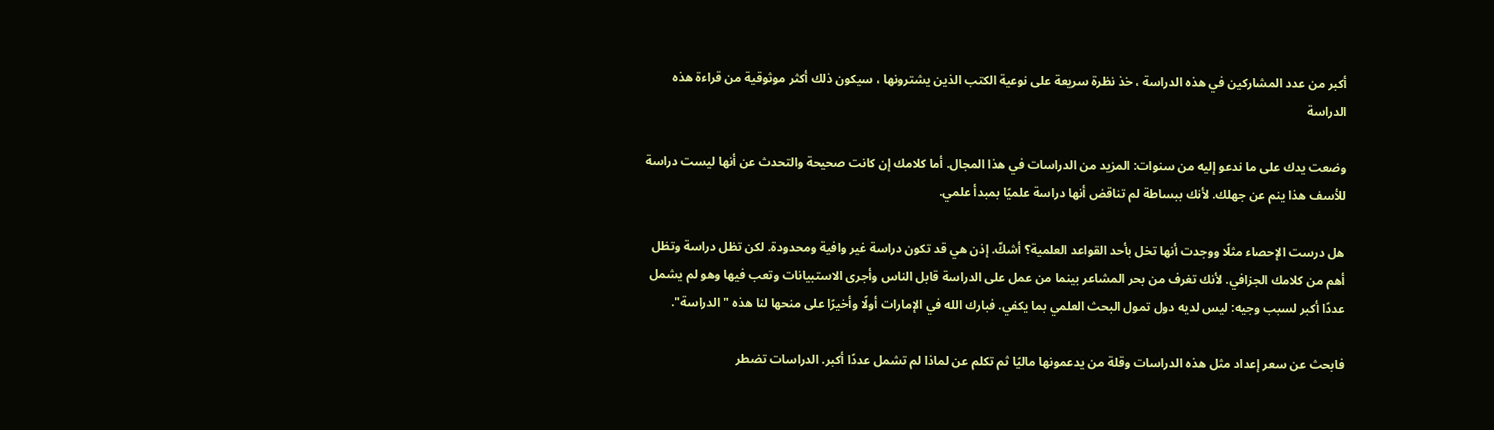أكبر من عدد المشاركين في هذه الدراسة ، خذ نظرة سريعة على نوعية الكتب الذين يشترونها ، سيكون ذلك أكثر موثوقية من قراءة هذه الدراسة

وضعت يدك على ما ندعو إليه من سنوات: المزيد من الدراسات في هذا المجال. أما كلامك إن كانت صحيحة والتحدث عن أنها ليست دراسة للأسف هذا ينم عن جهلك. لأنك ببساطة لم تناقض أنها دراسة علميًا بمبدأ علمي.

هل درست الإحصاء مثلًا ووجدت أنها تخل بأحد القواعد العلمية؟ أشكّ. إذن هي قد تكون دراسة غير وافية ومحدودة. لكن تظل دراسة وتظل أهم من كلامك الجزافي. لأنك تغرف من بحر المشاعر بينما من عمل على الدراسة قابل الناس وأجرى الاستبيانات وتعب فيها وهو لم يشمل عددًا أكبر لسبب وجيه: ليس لديه دول تمول البحث العلمي بما يكفي. فبارك الله في الإمارات أولًا وأخيرًا على منحها لنا هذه "الدراسة".

فابحث عن سعر إعداد مثل هذه الدراسات وقلة من يدعمونها ماليًا ثم تكلم عن لماذا لم تشمل عددًا أكبر. الدراسات تضطر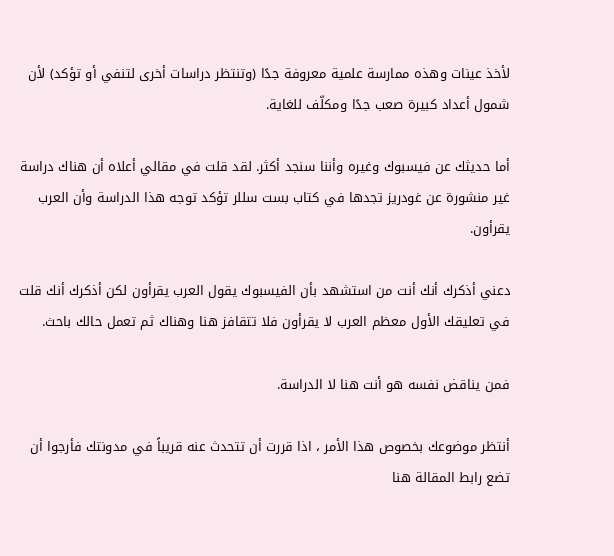لأخذ عينات وهذه ممارسة علمية معروفة جدًا (وتنتظر دراسات أخرى لتنفي أو تؤكد) لأن شمول أعداد كبيرة صعب جدًا ومكلّف للغاية.

أما حديثك عن فيسبوك وغيره وأننا سنجد أكثر. لقد قلت في مقالي أعلاه أن هناك دراسة غير منشورة عن غودريز تجدها في كتاب بست سللر تؤكد توجه هذا الدراسة وأن العرب يقرأون.

دعني أذكرك أنك أنت من استشهد بأن الفيسبوك يقول العرب يقرأون لكن أذكرك أنك قلت في تعليقك الأول معظم العرب لا يقرأون فلا تتقافز هنا وهناك ثم تعمل حالك باحث.

فمن يناقض نفسه هو أنت هنا لا الدراسة.

أنتظر موضوعك بخصوص هذا الأمر ، اذا قررت أن تتحدث عنه قريباً في مدونتك فأرجوا أن تضع رابط المقالة هنا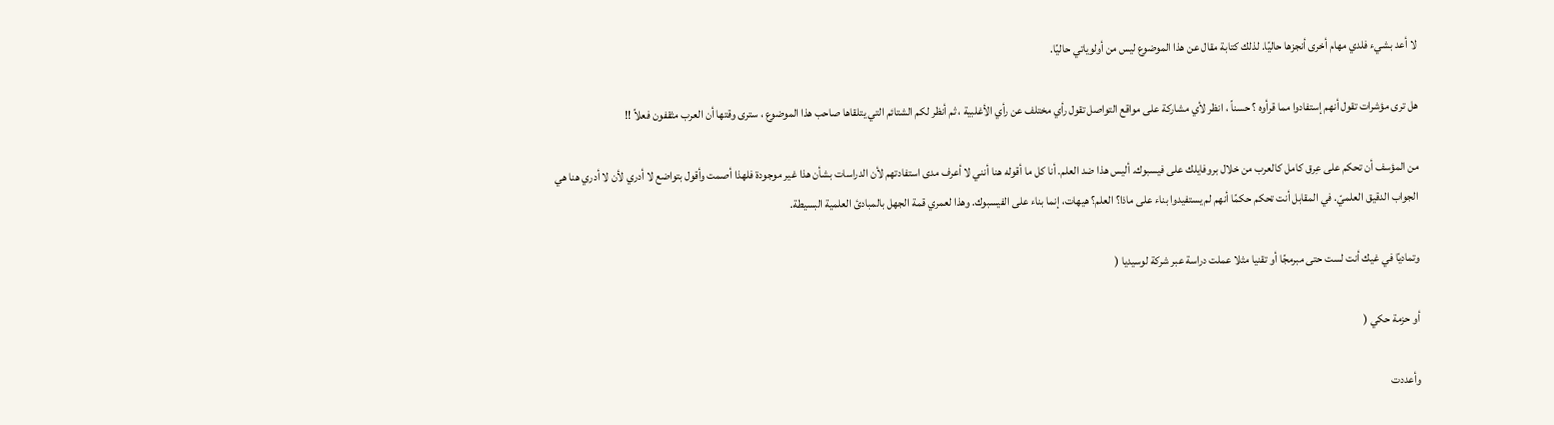لا أعد بشيء فلدي مهام أخرى أنجزها حاليًا. لذلك كتابة مقال عن هذا الموضوع ليس من أولوياتي حاليًا.

هل ترى مؤشرات تقول أنهم إستفادوا مما قرأوه ؟ حسناً ، انظر لأي مشاركة على مواقع التواصل تقول رأي مختلف عن رأي الأغلبية ، ثم أنظر لكم الشتائم التي يتلقاها صاحب هذا الموضوع ، سترى وقتها أن العرب مثقفون فعلاً !!

من المؤسف أن تحكم على عِرق كامل كالعرب من خلال بروفايلك على فيسبوك. أليس هذا ضد العلم. أنا كل ما أقوله هنا أنني لا أعرف مدى استفادتهم لأن الدراسات بشأن هذا غير موجودة فلهذا أصمت وأقول بتواضع لا أدري لأن لا أدري هنا هي الجواب الدقيق العلميّ. في المقابل أنت تحكم حكمًا أنهم لم يستفيدوا بناء على ماذا؟ العلم؟ هيهات، إنما بناء على الفيسبوك. وهذا لعمري قمة الجهل بالمبادئ العلمية البسيطة.

وتماديًا في غيك أنت لست حتى مبرمجًا أو تقنيا مثلا عملت دراسة عبر شركة لوسيديا (

أو حزمة حكي (

وأعددت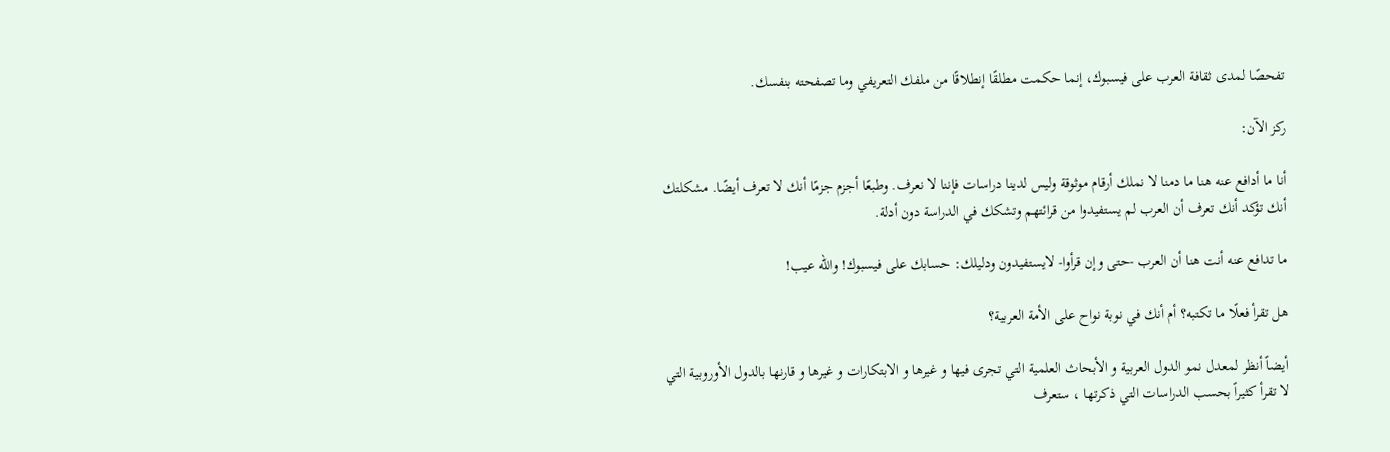تفحصًا لمدى ثقافة العرب على فيسبوك، إنما حكمت مطلقًا إنطلاقًا من ملفك التعريفي وما تصفحته بنفسك.

ركز الآن:

أنا ما أدافع عنه هنا ما دمنا لا نملك أرقام موثوقة وليس لدينا دراسات فإننا لا نعرف. وطبعًا أجزم جزمًا أنك لا تعرف أيضًا. مشكلتك أنك تؤكد أنك تعرف أن العرب لم يستفيدوا من قرائتهم وتشكك في الدراسة دون أدلة.

ما تدافع عنه أنت هنا أن العرب -حتى وإن قرأوا- لايستفيدون ودليلك: حسابك على فيسبوك! والله عيب!

هل تقرأ فعلًا ما تكتبه؟ أم أنك في نوبة نواح على الأمة العربية؟

أيضاً أنظر لمعدل نمو الدول العربية و الأبحاث العلمية التي تجرى فيها و غيرها و الابتكارات و غيرها و قارنها بالدول الأوروبية التي لا تقرأ كثيراً بحسب الدراسات التي ذكرتها ، ستعرف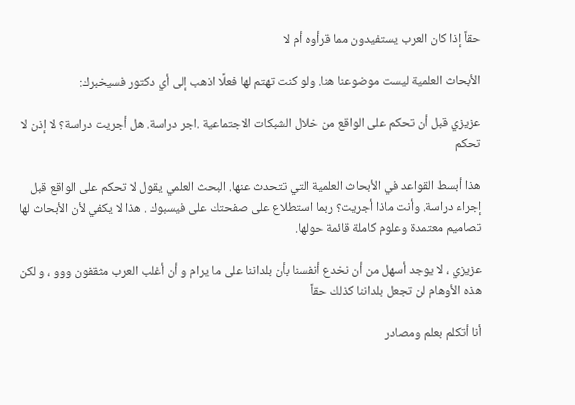حقاً إذا كان العرب يستفيدون مما قرأوه أم لا

الأبحاث العلمية ليست موضوعنا هنا. ولو كنت تهتم لها فعلًا اذهب إلى أي دكتور فسيخبرك:

عزيزي قبل أن تحكم على الواقع من خلال الشبكات الاجتماعية .اجر دراسة. هل أجريت دراسة؟ لا إذن لا تحكم

هذا أبسط القواعد في الأبحاث العلمية التي تتحدث عنها. البحث العلمي يقول لا تحكم على الواقع قبل إجراء دراسة. وأنت ماذا أجريت؟ ربما استطلاع على صفحتك على فيسبوك . هذا لا يكفي لأن الأبحاث لها تصاميم معتمدة وعلوم كاملة قائمة حولها.

عزيزي ، لا يوجد أسهل من أن نخدع أنفسنا بأن بلداننا على ما يرام و أن أغلب العرب مثقفون ووو ، و لكن هذه الأوهام لن تجعل بلداننا كذلك حقاً

أنا أتكلم بعلم ومصادر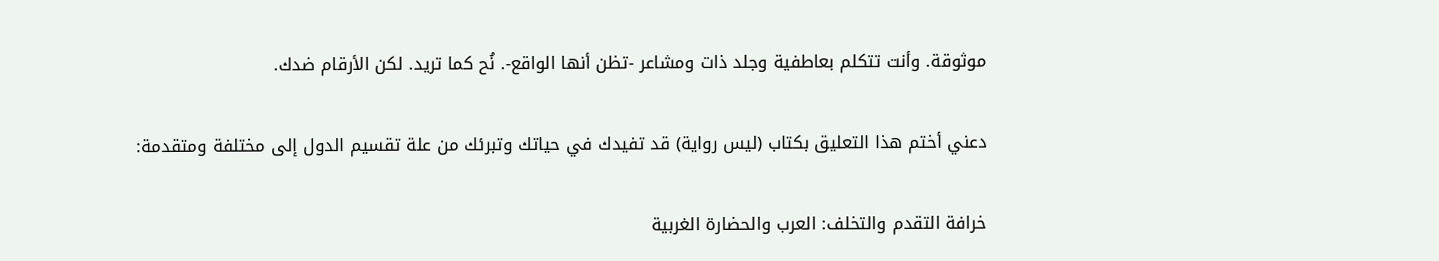موثوقة. وأنت تتكلم بعاطفية وجلد ذات ومشاعر -تظن أنها الواقع-. نُح كما تريد. لكن الأرقام ضدك.

دعني أختم هذا التعليق بكتاب (ليس رواية) قد تفيدك في حياتك وتبرئك من علة تقسيم الدول إلى مختلفة ومتقدمة:

خرافة التقدم والتخلف: العرب والحضارة الغربية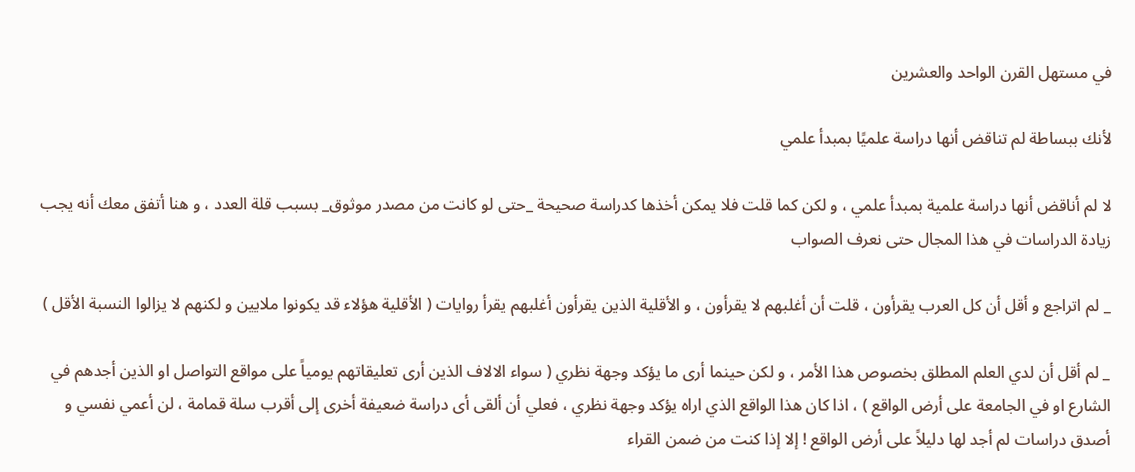في مستهل القرن الواحد والعشرين

لأنك ببساطة لم تناقض أنها دراسة علميًا بمبدأ علمي

لا لم أناقض أنها دراسة علمية بمبدأ علمي ، و لكن كما قلت فلا يمكن أخذها كدراسة صحيحة _حتى لو كانت من مصدر موثوق_ بسبب قلة العدد ، و هنا أتفق معك أنه يجب زيادة الدراسات في هذا المجال حتى نعرف الصواب

_ لم اتراجع و أقل أن كل العرب يقرأون ، قلت أن أغلبهم لا يقرأون ، و الأقلية الذين يقرأون أغلبهم يقرأ روايات ( الأقلية هؤلاء قد يكونوا ملايين و لكنهم لا يزالوا النسبة الأقل )

_ لم أقل أن لدي العلم المطلق بخصوص هذا الأمر ، و لكن حينما أرى ما يؤكد وجهة نظري ( سواء الالاف الذين أرى تعليقاتهم يومياً على مواقع التواصل او الذين أجدهم في الشارع او في الجامعة على أرض الواقع ) ، اذا كان هذا الواقع الذي اراه يؤكد وجهة نظري ، فعلي أن ألقى أى دراسة ضعيفة أخرى إلى أقرب سلة قمامة ، لن أعمي نفسي و أصدق دراسات لم أجد لها دليلاً على أرض الواقع ! إلا إذا كنت من ضمن القراء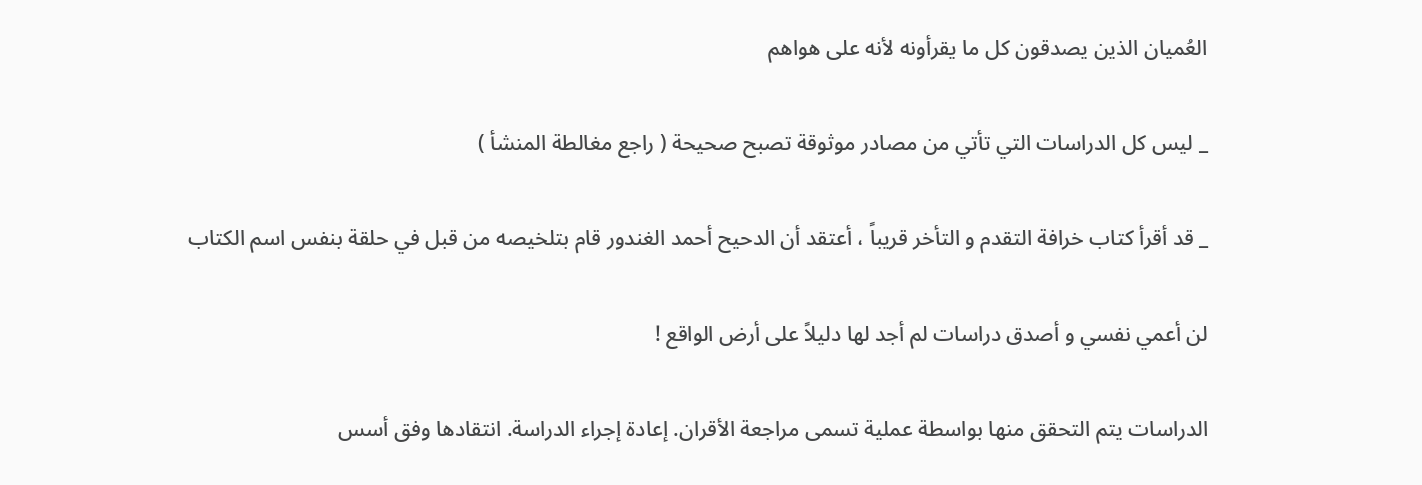العُميان الذين يصدقون كل ما يقرأونه لأنه على هواهم

_ ليس كل الدراسات التي تأتي من مصادر موثوقة تصبح صحيحة ( راجع مغالطة المنشأ )

_ قد أقرأ كتاب خرافة التقدم و التأخر قريباً ، أعتقد أن الدحيح أحمد الغندور قام بتلخيصه من قبل في حلقة بنفس اسم الكتاب

لن أعمي نفسي و أصدق دراسات لم أجد لها دليلاً على أرض الواقع !

الدراسات يتم التحقق منها بواسطة عملية تسمى مراجعة الأقران. إعادة إجراء الدراسة. انتقادها وفق أسس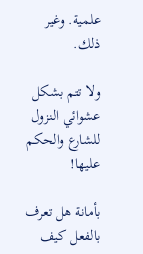علمية. وغير ذلك.

ولا تتم بشكل عشوائي النزول للشارع والحكم عليها!

بأمانة هل تعرف بالفعل كيف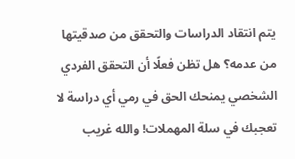يتم انتقاد الدراسات والتحقق من صدقيتها من عدمه؟ هل تظن فعلًا أن التحقق الفردي الشخصي يمنحك الحق في رمي أي دراسة لا تعجبك في سلة المهملات! والله غريب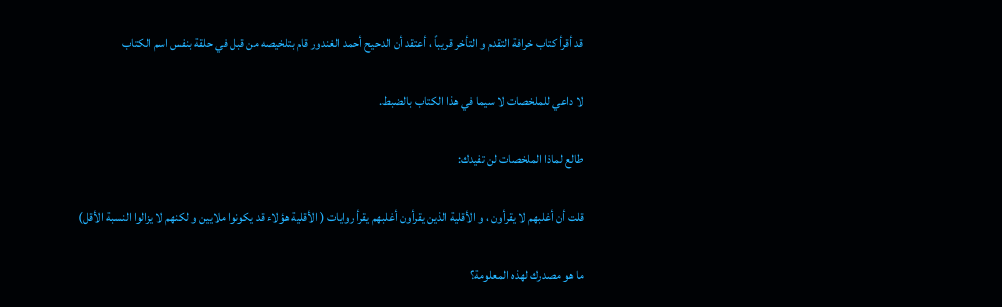قد أقرأ كتاب خرافة التقدم و التأخر قريباً ، أعتقد أن الدحيح أحمد الغندور قام بتلخيصه من قبل في حلقة بنفس اسم الكتاب

لا داعي للملخصات لا سيما في هذا الكتاب بالضبط.

طالع لماذا الملخصات لن تفيدك:

قلت أن أغلبهم لا يقرأون ، و الأقلية الذين يقرأون أغلبهم يقرأ روايات ( الأقلية هؤلاء قد يكونوا ملايين و لكنهم لا يزالوا النسبة الأقل)

ما هو مصدرك لهذه المعلومة؟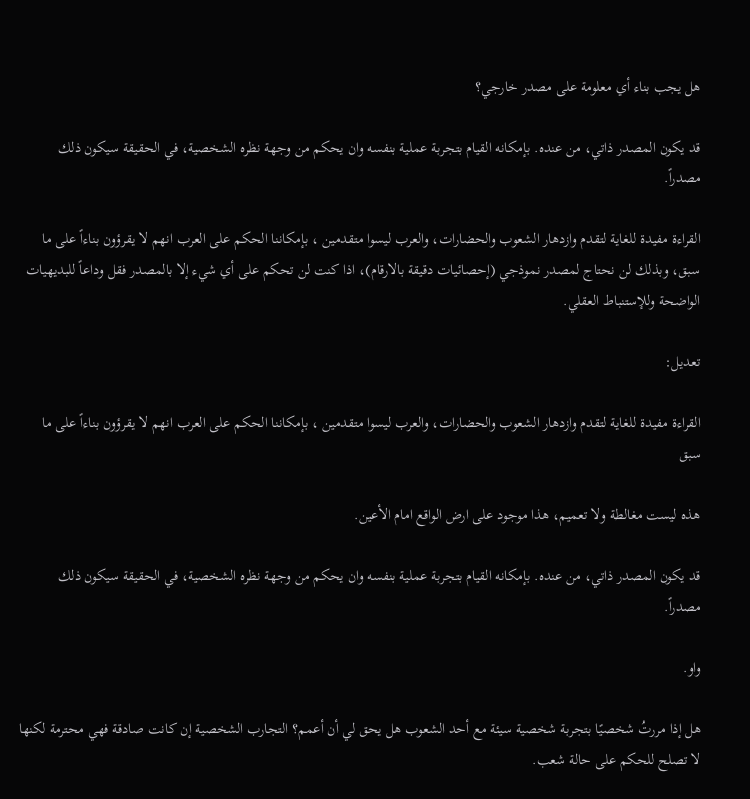هل يجب بناء أي معلومة على مصدر خارجي؟

قد يكون المصدر ذاتي، من عنده. بإمكانه القيام بتجربة عملية بنفسه وان يحكم من وجهة نظره الشخصية، في الحقيقة سيكون ذلك مصدراً.

القراءة مفيدة للغاية لتقدم وازدهار الشعوب والحضارات، والعرب ليسوا متقدمين ، بإمكاننا الحكم على العرب انهم لا يقرؤون بناءاً على ما سبق، وبذلك لن نحتاج لمصدر نموذجي (إحصائيات دقيقة بالارقام)، اذا كنت لن تحكم على أي شيء إلا بالمصدر فقل وداعاً للبديهيات الواضحة وللإستنباط العقلي.

تعديل:

القراءة مفيدة للغاية لتقدم وازدهار الشعوب والحضارات، والعرب ليسوا متقدمين ، بإمكاننا الحكم على العرب انهم لا يقرؤون بناءاً على ما سبق

هذه ليست مغالطة ولا تعميم، هذا موجود على ارض الواقع امام الأعين.

قد يكون المصدر ذاتي، من عنده. بإمكانه القيام بتجربة عملية بنفسه وان يحكم من وجهة نظره الشخصية، في الحقيقة سيكون ذلك مصدراً.

واو.

هل إذا مررتُ شخصيًا بتجربة شخصية سيئة مع أحد الشعوب هل يحق لي أن أعمم؟ التجارب الشخصية إن كانت صادقة فهي محترمة لكنها لا تصلح للحكم على حالة شعب.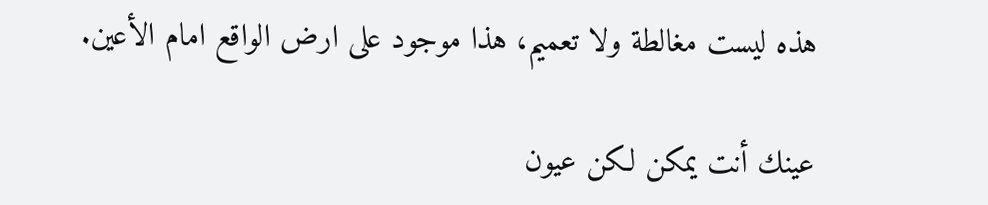هذه ليست مغالطة ولا تعميم، هذا موجود على ارض الواقع امام الأعين.

عينك أنت يمكن لكن عيون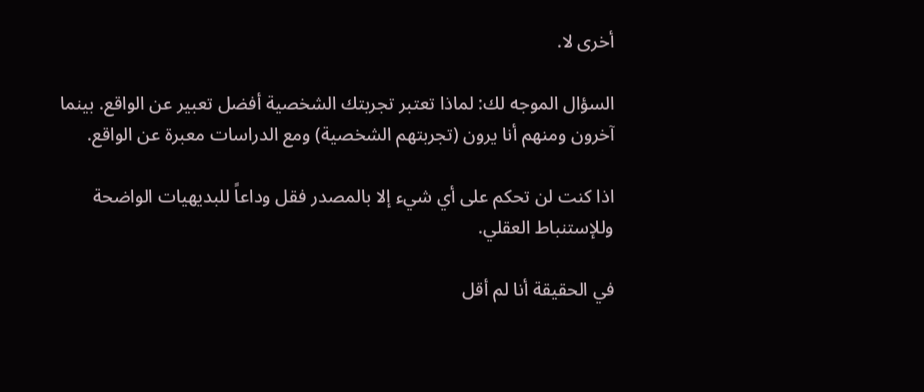أخرى لا.

السؤال الموجه لك: لماذا تعتبر تجربتك الشخصية أفضل تعبير عن الواقع. بينما آخرون ومنهم أنا يرون (تجربتهم الشخصية) ومع الدراسات معبرة عن الواقع.

اذا كنت لن تحكم على أي شيء إلا بالمصدر فقل وداعاً للبديهيات الواضحة وللإستنباط العقلي.

في الحقيقة أنا لم أقل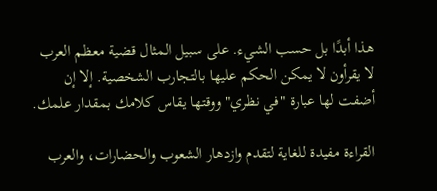هذا أبدًا بل حسب الشيء. على سبيل المثال قضية معظم العرب لا يقرأون لا يمكن الحكم عليها بالتجارب الشخصية. إلا إن أضفت لها عبارة "في نظري" ووقتها يقاس كلامك بمقدار علمك.

القراءة مفيدة للغاية لتقدم وازدهار الشعوب والحضارات، والعرب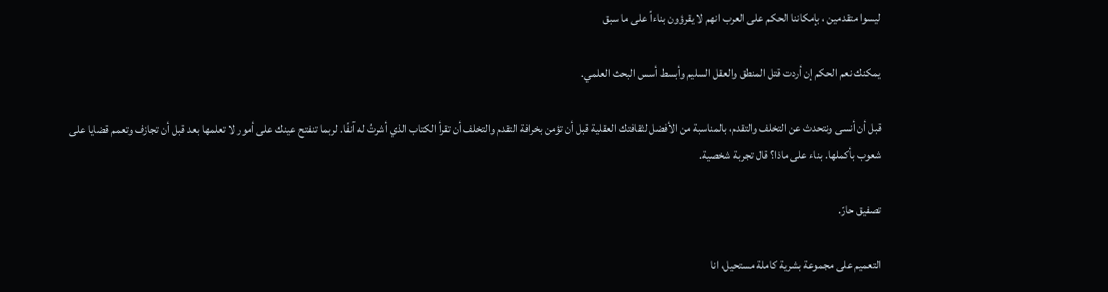ليسوا متقدمين ، بإمكاننا الحكم على العرب انهم لا يقرؤون بناءاً على ما سبق

يمكنك نعم الحكم إن أردت قتل المنطق والعقل السليم وأبسط أسس البحث العلمي.

قبل أن أنسى ونتحدث عن التخلف والتقدم، بالمناسبة من الأفضل لثقافتك العقلية قبل أن تؤمن بخرافة التقدم والتخلف أن تقرأ الكتاب الذي أشرتُ له آنفًا. لربما تنفتح عينك على أمور لا تعلمها بعد قبل أن تجازف وتعمم قضايا على شعوب بأكملها. بناء على ماذا؟ قال تجربة شخصية.

تصفيق حارّ.

التعميم على مجموعة بشرية كاملة مستحيل، انا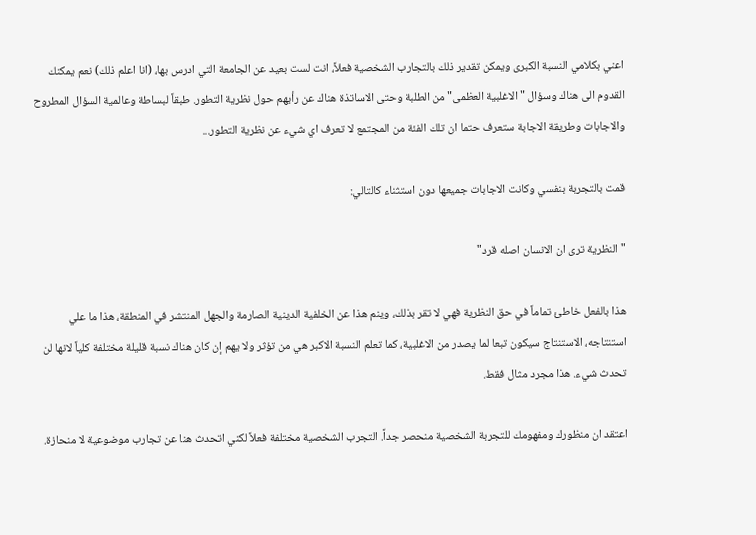اعني بكلامي النسبة الكبرى ويمكن تقدير ذلك بالتجارب الشخصية فعلاً، انت لست بعيد عن الجامعة التي ادرس بها، (انا اعلم ذلك) نعم يمكنك القدوم الى هناك وسؤال "الاغلبية العظمى" من الطلبة وحتى الاساتذة هناك عن رأيهم حول نظرية التطور. طبقاً لبساطة وعالمية السؤال المطروح والاجابات وطريقة الاجابة ستعرف حتما ان تلك الفئة من المجتمع لا تعرف اي شيء عن نظرية التطور...

قمت بالتجربة بنفسي وكانت الاجابات جميعها دون استثناء كالتالي:

"النظرية ترى ان الانسان اصله قرد"

هذا بالفعل خاطئ تماماً في حق النظرية فهي لا تقر بذلك، وينم هذا عن الخلفية الدينية الصارمة والجهل المنتشر في المنطقة، هذا ما علي استنتاجه، الاستنتاج سيكون تبعا لما يصدر من الاغلبية، كما تعلم النسبة الاكبر هي من تؤثر ولا يهم إن كان هناك نسبة قليلة مختلفة كلياً لانها لن تحدث شيء. هذا مجرد مثال فقط.

اعتقد ان منظورك ومفهومك للتجربة الشخصية منحصر جداً. التجرب الشخصية مختلفة فعلاً لكني اتحدث هنا عن تجارب موضوعية لا منحازة.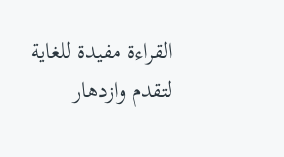القراءة مفيدة للغاية لتقدم وازدهار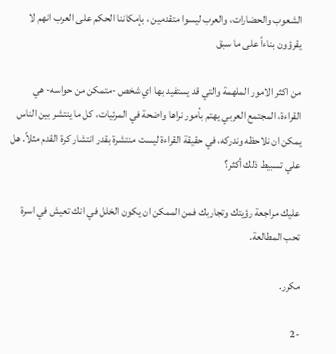الشعوب والحضارات، والعرب ليسوا متقدمين ، بإمكاننا الحكم على العرب انهم لا يقرؤون بناءاً على ما سبق

من اكثر الامور الملهمة والتي قد يستفيد بها اي شخص -متمكن من حواسه- هي القراءة، المجتمع العربي يهتم بأمور نراها واضحة في المرئيات، كل ما ينتشر بين الناس يمكن ان نلاحظه وندركه، في حقيقة القراءة ليست منتشرة بقدر انتشار كرة القدم مثلاً. هل علي تسبيط ذلك أكثر؟

عليك مراجعة رؤيتك وتجاربك فمن الممكن ان يكون الخلل في انك تعيش في اسرة تحب المطالعة.

مكرر.

-2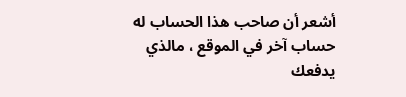أشعر أن صاحب هذا الحساب له حساب آخر في الموقع ، مالذي يدفعك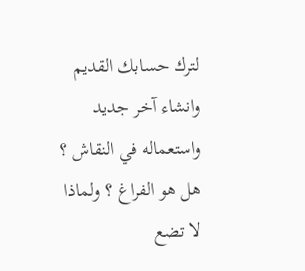لترك حسابك القديم وانشاء آخر جديد واستعماله في النقاش ؟ هل هو الفراغ ؟ ولماذا لا تضع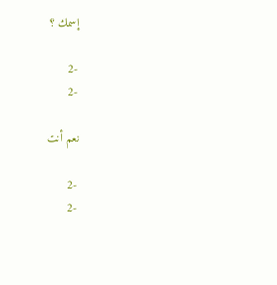إسمك ؟

-2
-2

نعم أنت

-2
-2